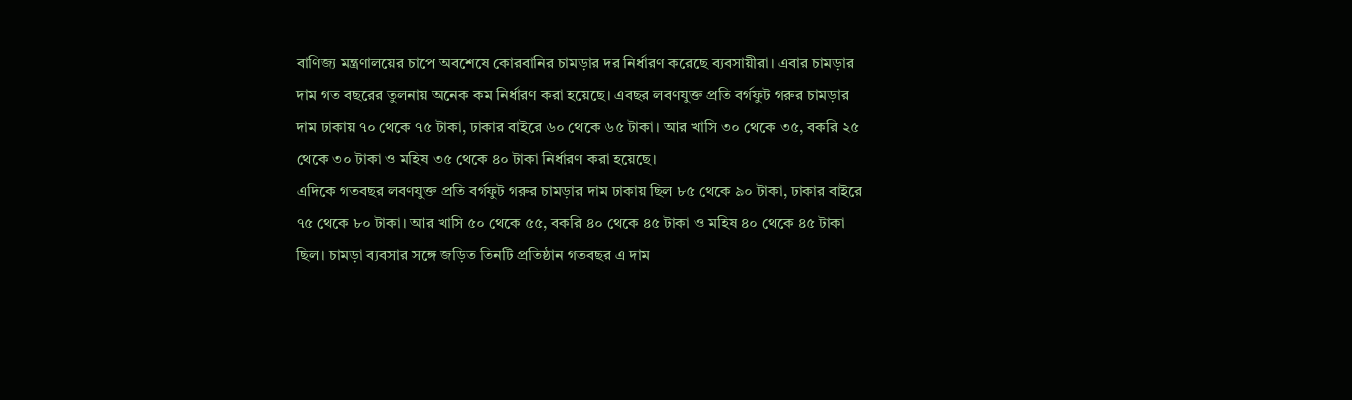বাণিজ্য মন্ত্রণালয়ের চাপে অবশেষে কোরবানির চামড়ার দর নির্ধারণ করেছে ব্যবসায়ীরা। এবার চামড়ার দাম গত বছরের তুলনায় অনেক কম নির্ধারণ করা হয়েছে। এবছর লবণযুক্ত প্রতি বর্গফুট গরুর চামড়ার দাম ঢাকায় ৭০ থেকে ৭৫ টাকা, ঢাকার বাইরে ৬০ থেকে ৬৫ টাকা। আর খাসি ৩০ থেকে ৩৫, বকরি ২৫ থেকে ৩০ টাকা ও মহিষ ৩৫ থেকে ৪০ টাকা নির্ধারণ করা হয়েছে।
এদিকে গতবছর লবণযুক্ত প্রতি বর্গফুট গরুর চামড়ার দাম ঢাকায় ছিল ৮৫ থেকে ৯০ টাকা, ঢাকার বাইরে ৭৫ থেকে ৮০ টাকা। আর খাসি ৫০ থেকে ৫৫, বকরি ৪০ থেকে ৪৫ টাকা ও মহিষ ৪০ থেকে ৪৫ টাকা ছিল। চামড়া ব্যবসার সঙ্গে জড়িত তিনটি প্রতিষ্ঠান গতবছর এ দাম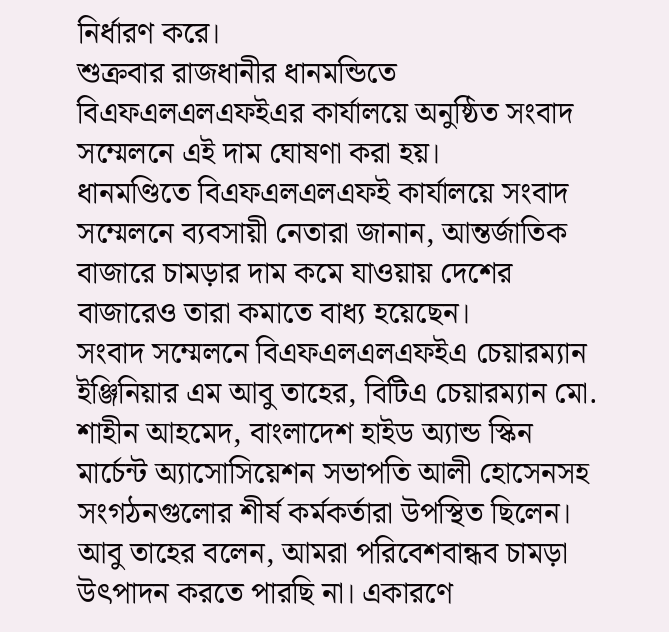নির্ধারণ করে।
শুক্রবার রাজধানীর ধানমন্ডিতে বিএফএলএলএফইএর কার্যালয়ে অনুষ্ঠিত সংবাদ সম্মেলনে এই দাম ঘোষণা করা হয়।
ধানমণ্ডিতে বিএফএলএলএফই কার্যালয়ে সংবাদ সম্মেলনে ব্যবসায়ী নেতারা জানান, আন্তর্জাতিক বাজারে চামড়ার দাম কমে যাওয়ায় দেশের বাজারেও তারা কমাতে বাধ্য হয়েছেন।
সংবাদ সম্মেলনে বিএফএলএলএফইএ চেয়ারম্যান ইঞ্জিনিয়ার এম আবু তাহের, বিটিএ চেয়ারম্যান মো. শাহীন আহমেদ, বাংলাদেশ হাইড অ্যান্ড স্কিন মার্চেন্ট অ্যাসোসিয়েশন সভাপতি আলী হোসেনসহ সংগঠনগুলোর শীর্ষ কর্মকর্তারা উপস্থিত ছিলেন।
আবু তাহের বলেন, আমরা পরিবেশবান্ধব চামড়া উৎপাদন করতে পারছি না। একারণে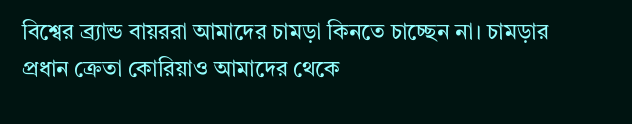বিশ্বের ব্র্যান্ড বায়ররা আমাদের চামড়া কিনতে চাচ্ছেন না। চামড়ার প্রধান ক্রেতা কোরিয়াও আমাদের থেকে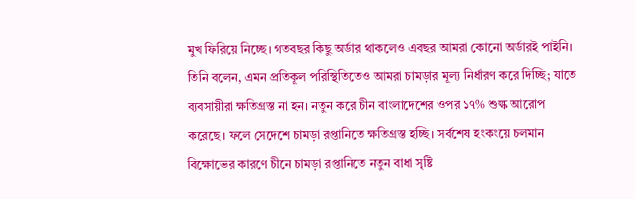মুখ ফিরিয়ে নিচ্ছে। গতবছর কিছু অর্ডার থাকলেও এবছর আমরা কোনো অর্ডারই পাইনি।
তিনি বলেন, এমন প্রতিকূল পরিস্থিতিতেও আমরা চামড়ার মূল্য নির্ধারণ করে দিচ্ছি; যাতে ব্যবসায়ীরা ক্ষতিগ্রস্ত না হন। নতুন করে চীন বাংলাদেশের ওপর ১৭% শুল্ক আরোপ করেছে। ফলে সেদেশে চামড়া রপ্তানিতে ক্ষতিগ্রস্ত হচ্ছি। সর্বশেষ হংকংয়ে চলমান বিক্ষোভের কারণে চীনে চামড়া রপ্তানিতে নতুন বাধা সৃষ্টি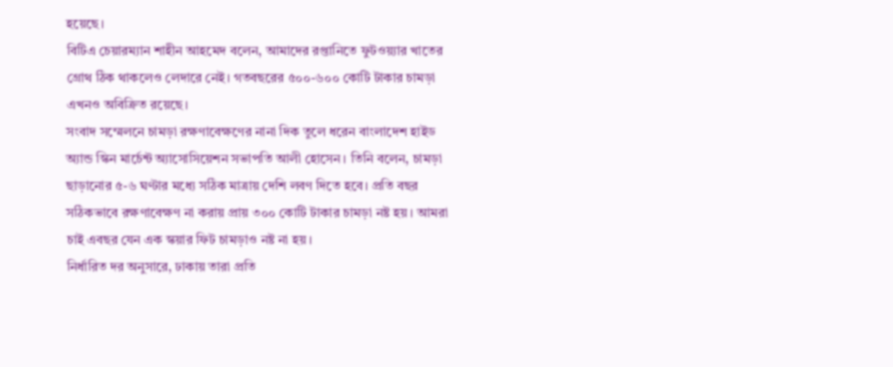হয়েছে।
বিটিএ চেয়ারম্যান শাহীন আহমেদ বলেন, আমাদের রপ্তানিতে ফুটওয়্যার খাতের গ্রোথ ঠিক থাকলেও লেদারে নেই। গতবছরের ৫০০-৬০০ কোটি টাকার চামড়া এখনও অবিক্রিত রয়েছে।
সংবাদ সম্মেলনে চামড়া রক্ষণাবেক্ষণের নানা দিক তুলে ধরেন বাংলাদেশ হাইড অ্যান্ড স্কিন মার্চেন্ট অ্যাসোসিয়েশন সভাপতি আলী হোসেন। তিনি বলেন, চামড়া ছাড়ানোর ৫-৬ ঘণ্টার মধ্যে সঠিক মাত্রায় দেশি লবণ দিতে হবে। প্রতি বছর সঠিকভাবে রক্ষণাবেক্ষণ না করায় প্রায় ৩০০ কোটি টাকার চামড়া নষ্ট হয়। আমরা চাই এবছর যেন এক স্কয়ার ফিট চামড়াও নষ্ট না হয়।
নির্ধারিত দর অনুসারে, ঢাকায় তারা প্রতি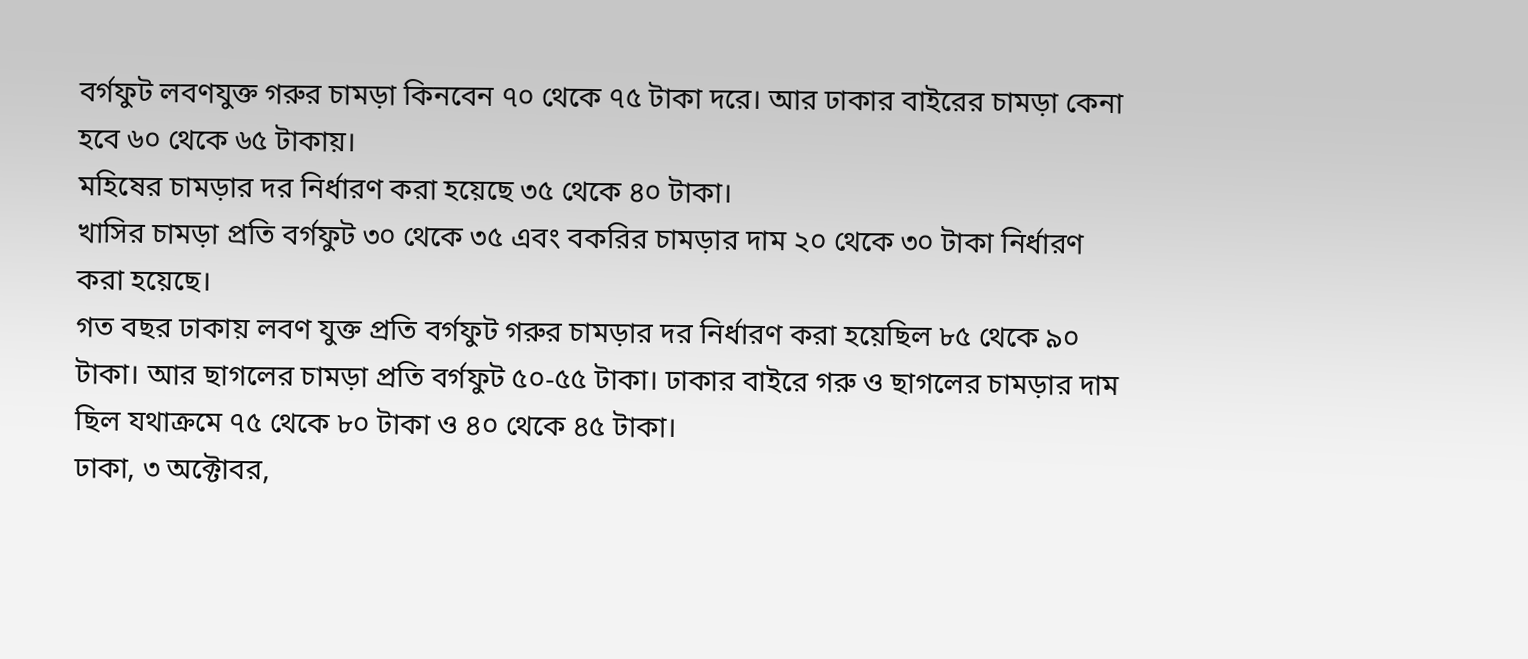বর্গফুট লবণযুক্ত গরুর চামড়া কিনবেন ৭০ থেকে ৭৫ টাকা দরে। আর ঢাকার বাইরের চামড়া কেনা হবে ৬০ থেকে ৬৫ টাকায়।
মহিষের চামড়ার দর নির্ধারণ করা হয়েছে ৩৫ থেকে ৪০ টাকা।
খাসির চামড়া প্রতি বর্গফুট ৩০ থেকে ৩৫ এবং বকরির চামড়ার দাম ২০ থেকে ৩০ টাকা নির্ধারণ করা হয়েছে।
গত বছর ঢাকায় লবণ যুক্ত প্রতি বর্গফুট গরুর চামড়ার দর নির্ধারণ করা হয়েছিল ৮৫ থেকে ৯০ টাকা। আর ছাগলের চামড়া প্রতি বর্গফুট ৫০-৫৫ টাকা। ঢাকার বাইরে গরু ও ছাগলের চামড়ার দাম ছিল যথাক্রমে ৭৫ থেকে ৮০ টাকা ও ৪০ থেকে ৪৫ টাকা।
ঢাকা, ৩ অক্টোবর,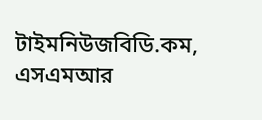টাইমনিউজবিডি.কম, এসএমআর